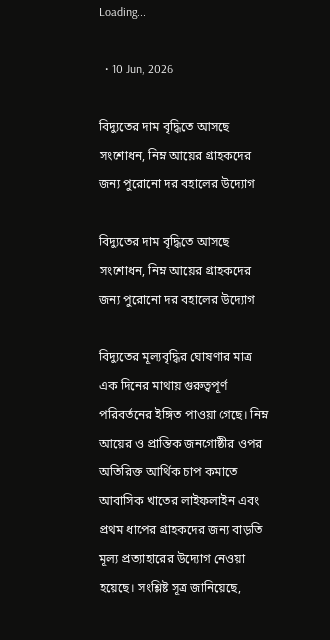Loading...

  • 10 Jun, 2026

বিদ্যুতের দাম বৃদ্ধিতে আসছে সংশোধন, নিম্ন আয়ের গ্রাহকদের জন্য পুরোনো দর বহালের উদ্যোগ

বিদ্যুতের দাম বৃদ্ধিতে আসছে সংশোধন, নিম্ন আয়ের গ্রাহকদের জন্য পুরোনো দর বহালের উদ্যোগ

বিদ্যুতের মূল্যবৃদ্ধির ঘোষণার মাত্র এক দিনের মাথায় গুরুত্বপূর্ণ পরিবর্তনের ইঙ্গিত পাওয়া গেছে। নিম্ন আয়ের ও প্রান্তিক জনগোষ্ঠীর ওপর অতিরিক্ত আর্থিক চাপ কমাতে আবাসিক খাতের লাইফলাইন এবং প্রথম ধাপের গ্রাহকদের জন্য বাড়তি মূল্য প্রত্যাহারের উদ্যোগ নেওয়া হয়েছে। সংশ্লিষ্ট সূত্র জানিয়েছে,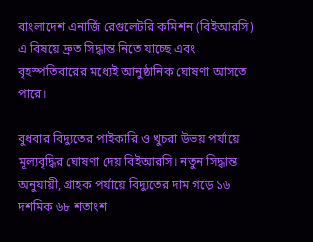বাংলাদেশ এনার্জি রেগুলেটরি কমিশন (বিইআরসি) এ বিষয়ে দ্রুত সিদ্ধান্ত নিতে যাচ্ছে এবং বৃহস্পতিবারের মধ্যেই আনুষ্ঠানিক ঘোষণা আসতে পারে।

বুধবার বিদ্যুতের পাইকারি ও খুচরা উভয় পর্যায়ে মূল্যবৃদ্ধির ঘোষণা দেয় বিইআরসি। নতুন সিদ্ধান্ত অনুযায়ী, গ্রাহক পর্যায়ে বিদ্যুতের দাম গড়ে ১৬ দশমিক ৬৮ শতাংশ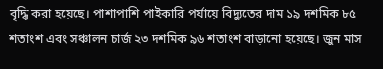বৃদ্ধি করা হয়েছে। পাশাপাশি পাইকারি পর্যায়ে বিদ্যুতের দাম ১৯ দশমিক ৮৫ শতাংশ এবং সঞ্চালন চার্জ ২৩ দশমিক ৯৬ শতাংশ বাড়ানো হয়েছে। জুন মাস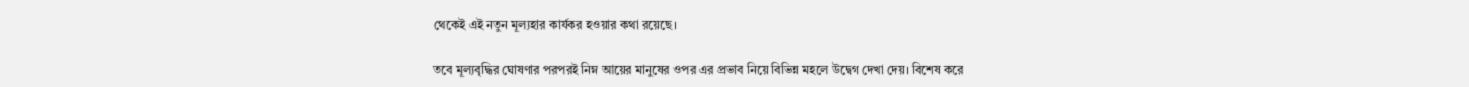থেকেই এই নতুন মূল্যহার কার্যকর হওয়ার কথা রয়েছে।

তবে মূল্যবৃদ্ধির ঘোষণার পরপরই নিম্ন আয়ের মানুষের ওপর এর প্রভাব নিয়ে বিভিন্ন মহলে উদ্বেগ দেখা দেয়। বিশেষ করে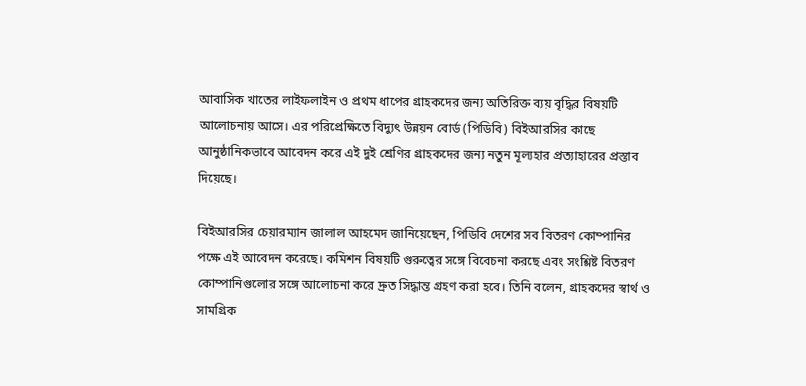আবাসিক খাতের লাইফলাইন ও প্রথম ধাপের গ্রাহকদের জন্য অতিরিক্ত ব্যয় বৃদ্ধির বিষয়টি আলোচনায় আসে। এর পরিপ্রেক্ষিতে বিদ্যুৎ উন্নয়ন বোর্ড (পিডিবি) বিইআরসির কাছে আনুষ্ঠানিকভাবে আবেদন করে এই দুই শ্রেণির গ্রাহকদের জন্য নতুন মূল্যহার প্রত্যাহারের প্রস্তাব দিয়েছে।

বিইআরসির চেয়ারম্যান জালাল আহমেদ জানিয়েছেন, পিডিবি দেশের সব বিতরণ কোম্পানির পক্ষে এই আবেদন করেছে। কমিশন বিষয়টি গুরুত্বের সঙ্গে বিবেচনা করছে এবং সংশ্লিষ্ট বিতরণ কোম্পানিগুলোর সঙ্গে আলোচনা করে দ্রুত সিদ্ধান্ত গ্রহণ করা হবে। তিনি বলেন, গ্রাহকদের স্বার্থ ও সামগ্রিক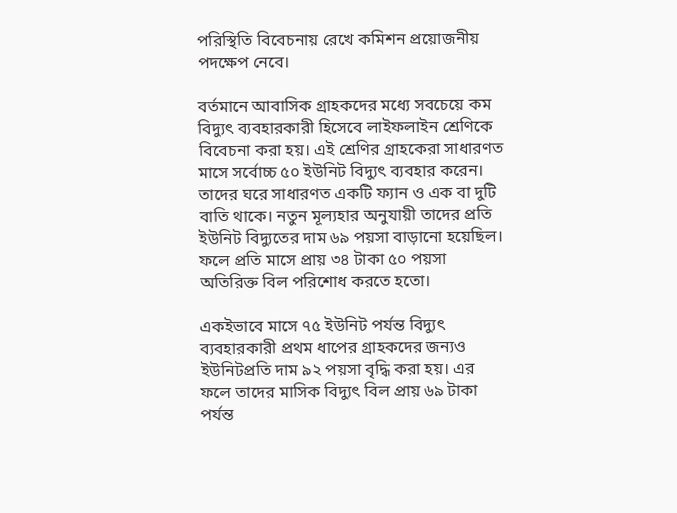পরিস্থিতি বিবেচনায় রেখে কমিশন প্রয়োজনীয় পদক্ষেপ নেবে।

বর্তমানে আবাসিক গ্রাহকদের মধ্যে সবচেয়ে কম বিদ্যুৎ ব্যবহারকারী হিসেবে লাইফলাইন শ্রেণিকে বিবেচনা করা হয়। এই শ্রেণির গ্রাহকেরা সাধারণত মাসে সর্বোচ্চ ৫০ ইউনিট বিদ্যুৎ ব্যবহার করেন। তাদের ঘরে সাধারণত একটি ফ্যান ও এক বা দুটি বাতি থাকে। নতুন মূল্যহার অনুযায়ী তাদের প্রতি ইউনিট বিদ্যুতের দাম ৬৯ পয়সা বাড়ানো হয়েছিল। ফলে প্রতি মাসে প্রায় ৩৪ টাকা ৫০ পয়সা অতিরিক্ত বিল পরিশোধ করতে হতো।

একইভাবে মাসে ৭৫ ইউনিট পর্যন্ত বিদ্যুৎ ব্যবহারকারী প্রথম ধাপের গ্রাহকদের জন্যও ইউনিটপ্রতি দাম ৯২ পয়সা বৃদ্ধি করা হয়। এর ফলে তাদের মাসিক বিদ্যুৎ বিল প্রায় ৬৯ টাকা পর্যন্ত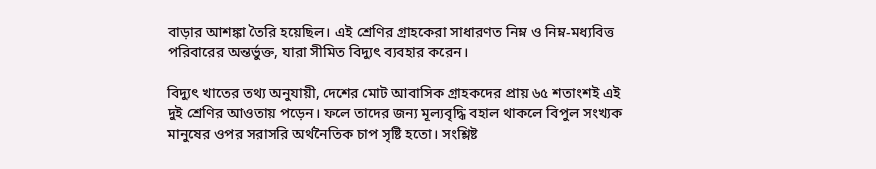বাড়ার আশঙ্কা তৈরি হয়েছিল। এই শ্রেণির গ্রাহকেরা সাধারণত নিম্ন ও নিম্ন-মধ্যবিত্ত পরিবারের অন্তর্ভুক্ত, যারা সীমিত বিদ্যুৎ ব্যবহার করেন।

বিদ্যুৎ খাতের তথ্য অনুযায়ী, দেশের মোট আবাসিক গ্রাহকদের প্রায় ৬৫ শতাংশই এই দুই শ্রেণির আওতায় পড়েন। ফলে তাদের জন্য মূল্যবৃদ্ধি বহাল থাকলে বিপুল সংখ্যক মানুষের ওপর সরাসরি অর্থনৈতিক চাপ সৃষ্টি হতো। সংশ্লিষ্ট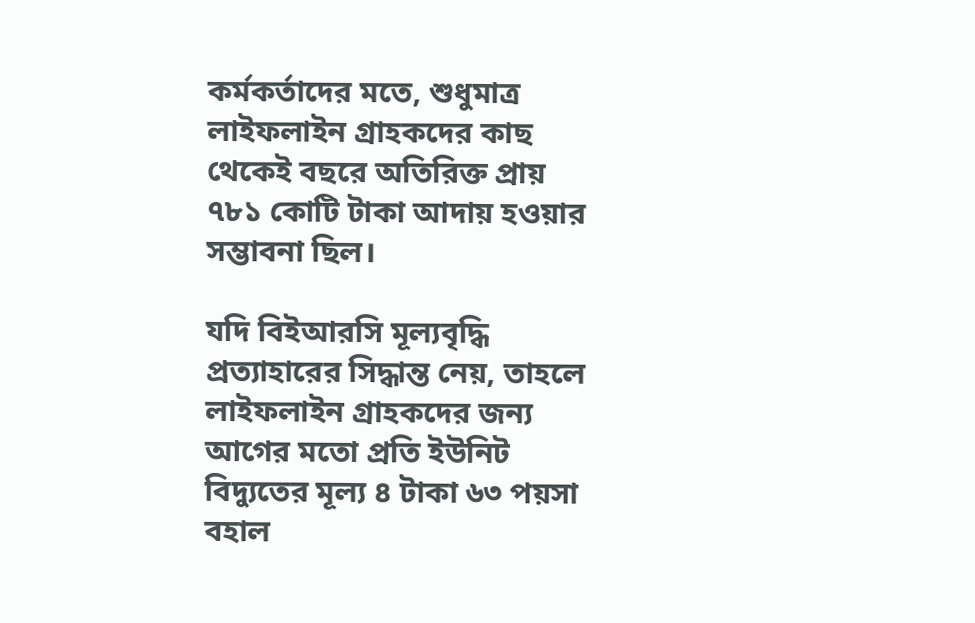কর্মকর্তাদের মতে, শুধুমাত্র লাইফলাইন গ্রাহকদের কাছ থেকেই বছরে অতিরিক্ত প্রায় ৭৮১ কোটি টাকা আদায় হওয়ার সম্ভাবনা ছিল।

যদি বিইআরসি মূল্যবৃদ্ধি প্রত্যাহারের সিদ্ধান্ত নেয়, তাহলে লাইফলাইন গ্রাহকদের জন্য আগের মতো প্রতি ইউনিট বিদ্যুতের মূল্য ৪ টাকা ৬৩ পয়সা বহাল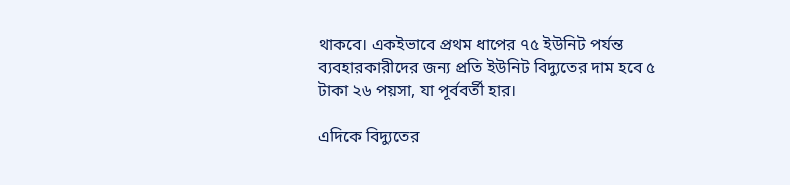থাকবে। একইভাবে প্রথম ধাপের ৭৫ ইউনিট পর্যন্ত ব্যবহারকারীদের জন্য প্রতি ইউনিট বিদ্যুতের দাম হবে ৫ টাকা ২৬ পয়সা, যা পূর্ববর্তী হার।

এদিকে বিদ্যুতের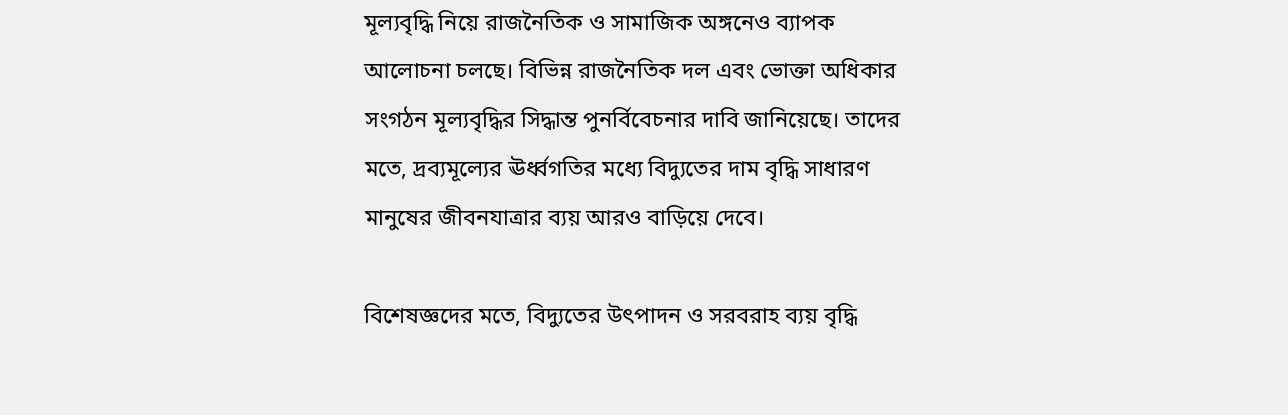মূল্যবৃদ্ধি নিয়ে রাজনৈতিক ও সামাজিক অঙ্গনেও ব্যাপক আলোচনা চলছে। বিভিন্ন রাজনৈতিক দল এবং ভোক্তা অধিকার সংগঠন মূল্যবৃদ্ধির সিদ্ধান্ত পুনর্বিবেচনার দাবি জানিয়েছে। তাদের মতে, দ্রব্যমূল্যের ঊর্ধ্বগতির মধ্যে বিদ্যুতের দাম বৃদ্ধি সাধারণ মানুষের জীবনযাত্রার ব্যয় আরও বাড়িয়ে দেবে।

বিশেষজ্ঞদের মতে, বিদ্যুতের উৎপাদন ও সরবরাহ ব্যয় বৃদ্ধি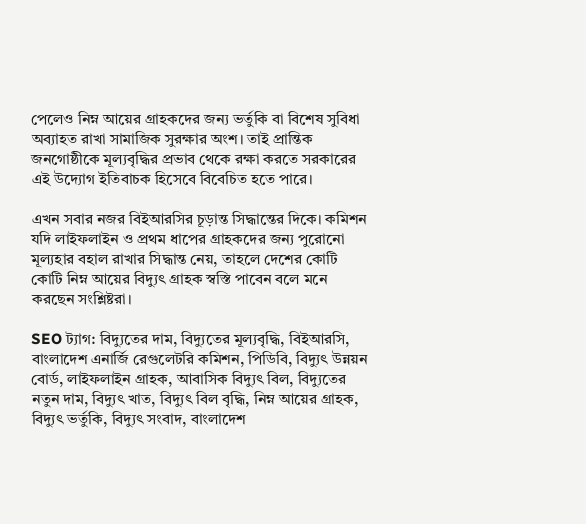পেলেও নিম্ন আয়ের গ্রাহকদের জন্য ভর্তুকি বা বিশেষ সুবিধা অব্যাহত রাখা সামাজিক সুরক্ষার অংশ। তাই প্রান্তিক জনগোষ্ঠীকে মূল্যবৃদ্ধির প্রভাব থেকে রক্ষা করতে সরকারের এই উদ্যোগ ইতিবাচক হিসেবে বিবেচিত হতে পারে।

এখন সবার নজর বিইআরসির চূড়ান্ত সিদ্ধান্তের দিকে। কমিশন যদি লাইফলাইন ও প্রথম ধাপের গ্রাহকদের জন্য পুরোনো মূল্যহার বহাল রাখার সিদ্ধান্ত নেয়, তাহলে দেশের কোটি কোটি নিম্ন আয়ের বিদ্যুৎ গ্রাহক স্বস্তি পাবেন বলে মনে করছেন সংশ্লিষ্টরা।

SEO ট্যাগ: বিদ্যুতের দাম, বিদ্যুতের মূল্যবৃদ্ধি, বিইআরসি, বাংলাদেশ এনার্জি রেগুলেটরি কমিশন, পিডিবি, বিদ্যুৎ উন্নয়ন বোর্ড, লাইফলাইন গ্রাহক, আবাসিক বিদ্যুৎ বিল, বিদ্যুতের নতুন দাম, বিদ্যুৎ খাত, বিদ্যুৎ বিল বৃদ্ধি, নিম্ন আয়ের গ্রাহক, বিদ্যুৎ ভর্তুকি, বিদ্যুৎ সংবাদ, বাংলাদেশ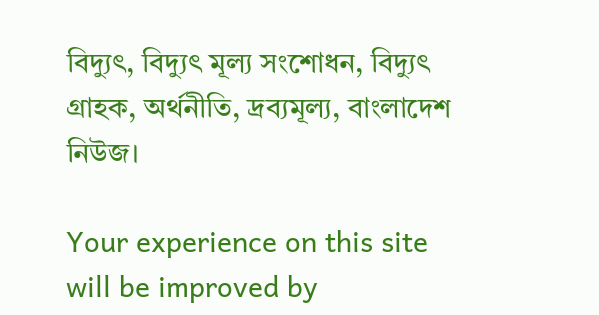বিদ্যুৎ, বিদ্যুৎ মূল্য সংশোধন, বিদ্যুৎ গ্রাহক, অর্থনীতি, দ্রব্যমূল্য, বাংলাদেশ নিউজ।

Your experience on this site will be improved by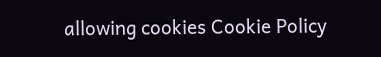allowing cookies Cookie Policy